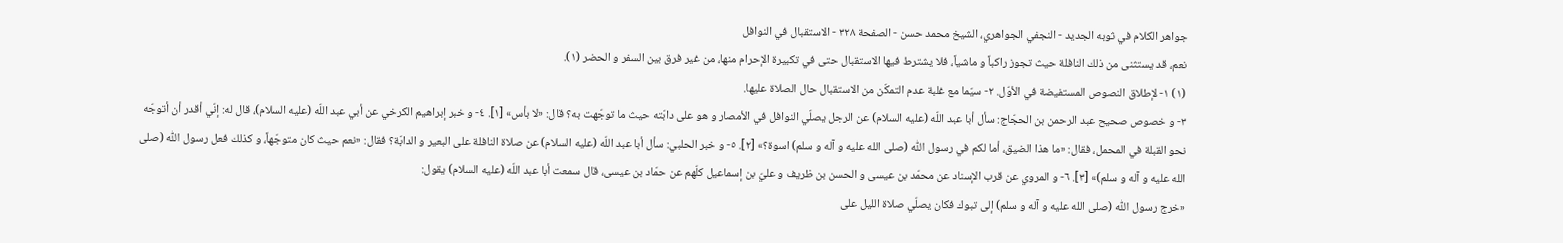جواهر الكلام في ثوبه الجديد - النجفي الجواهري، الشيخ محمد حسن - الصفحة ٣٢٨ - الاستقبال في النوافل
نعم، قد يستثنى من ذلك النافلة حيث تجوز راكباً و ماشياً، فلا يشترط فيها الاستقبال حتى في تكبيرة الإحرام منها، من غير فرق بين السفر و الحضر (١).
(١) ١- لإطلاق النصوص المستفيضة في الأوّل. ٢- سيّما مع غلبة عدم التمكّن من الاستقبال حال الصلاة عليها.
٣- و خصوص صحيح عبد الرحمن بن الحجّاج: سأل أبا عبد اللّه (عليه السلام) عن الرجل يصلّي النوافل في الأمصار و هو على دابّته حيث ما توجّهت به؟ قال: «لا بأس» [١]. ٤- و خبر إبراهيم الكرخي عن أبي عبد اللّه (عليه السلام)، قال له: إنّي أقدر أن أتوجّه نحو القبلة في المحمل، فقال: «ما هذا الضيق، أما لكم في رسول اللّٰه (صلى الله عليه و آله و سلم) اسوة؟» [٢]. ٥- و خبر الحلبي: سأل أبا عبد اللّه (عليه السلام) عن صلاة النافلة على البعير و الدابّة؟ فقال: «نعم حيث كان متوجّهاً، و كذلك فعل رسول اللّٰه (صلى الله عليه و آله و سلم)» [٣]. ٦- و المروي عن قرب الإسناد عن محمّد بن عيسى و الحسن بن ظريف و عليّ بن إسماعيل كلّهم عن حمّاد بن عيسى، قال سمعت أبا عبد اللّه (عليه السلام) يقول:
«خرج رسول اللّٰه (صلى الله عليه و آله و سلم) إلى تبوك فكان يصلّي صلاة الليل على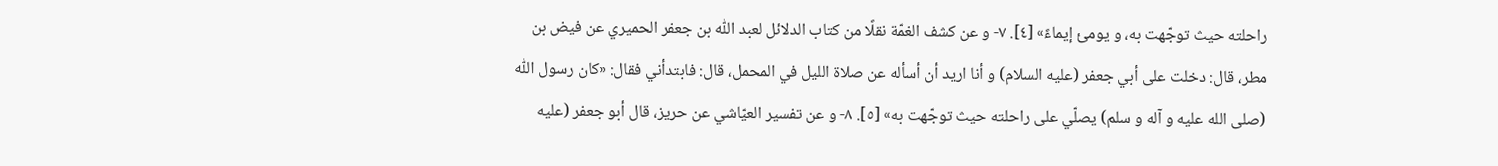راحلته حيث توجّهت به، و يومئ إيماءً» [٤]. ٧- و عن كشف الغمّة نقلًا من كتاب الدلائل لعبد اللّٰه بن جعفر الحميري عن فيض بن مطر، قال: دخلت على أبي جعفر (عليه السلام) و أنا اريد أن أسأله عن صلاة الليل في المحمل، قال: فابتدأني فقال: «كان رسول اللّٰه (صلى الله عليه و آله و سلم) يصلّي على راحلته حيث توجّهت به» [٥]. ٨- و عن تفسير العيّاشي عن حريز، قال أبو جعفر (عليه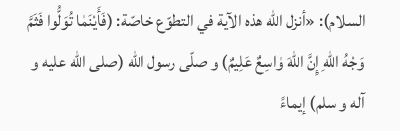السلام): «أنزل اللّٰه هذه الآية في التطوّع خاصّة: (فَأَيْنَمٰا تُوَلُّوا فَثَمَّ وَجْهُ اللّٰهِ إِنَّ اللّٰهَ وٰاسِعٌ عَلِيمٌ) و صلّى رسول اللّٰه (صلى الله عليه و آله و سلم) إيماءً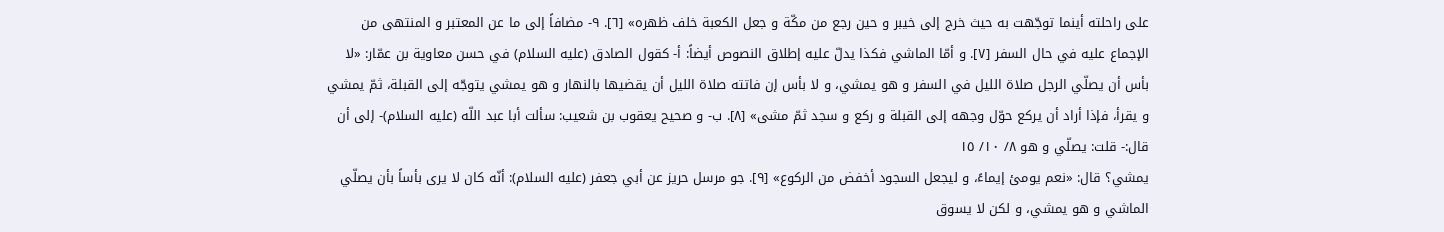على راحلته أينما توجّهت به حيث خرج إلى خيبر و حين رجع من مكّة و جعل الكعبة خلف ظهره» [٦]. ٩- مضافاً إلى ما عن المعتبر و المنتهى من الإجماع عليه في حال السفر [٧]. و أمّا الماشي فكذا يدلّ عليه إطلاق النصوص أيضاً: أ- كقول الصادق (عليه السلام) في حسن معاوية بن عمّار: «لا بأس أن يصلّي الرجل صلاة الليل في السفر و هو يمشي، و لا بأس إن فاتته صلاة الليل أن يقضيها بالنهار و هو يمشي يتوجّه إلى القبلة، ثمّ يمشي و يقرأ، فإذا أراد أن يركع حوّل وجهه إلى القبلة و ركع و سجد ثمّ مشى» [٨]. ب- و صحيح يعقوب بن شعيب: سألت أبا عبد اللّه (عليه السلام)- إلى أن قال:- قلت: يصلّي و هو ٨/ ١٠/ ١٥
يمشي؟ قال: «نعم يومئ إيماءً، و ليجعل السجود أخفض من الركوع» [٩]. جو مرسل حريز عن أبي جعفر (عليه السلام): أنّه كان لا يرى بأساً بأن يصلّي الماشي و هو يمشي، و لكن لا يسوق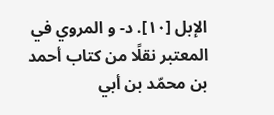الإبل [١٠]. د- و المروي في المعتبر نقلًا من كتاب أحمد بن محمّد بن أبي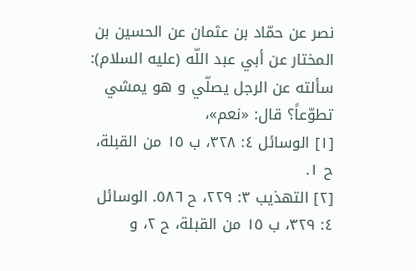نصر عن حمّاد بن عثمان عن الحسين بن المختار عن أبي عبد اللّه (عليه السلام): سألته عن الرجل يصلّي و هو يمشي تطوّعاً؟ قال: «نعم»،
[١] الوسائل ٤: ٣٢٨، ب ١٥ من القبلة، ح ١.
[٢] التهذيب ٣: ٢٢٩، ح ٥٨٦. الوسائل ٤: ٣٢٩، ب ١٥ من القبلة، ح ٢، و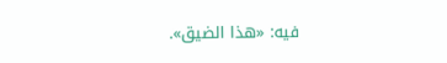فيه: «هذا الضيق».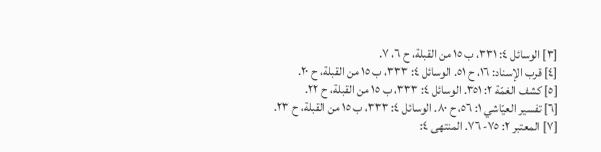[٣] الوسائل ٤: ٣٣١، ب ١٥ من القبلة، ح ٦، ٧.
[٤] قرب الإسناد: ١٦، ح ٥١. الوسائل ٤: ٣٣٣، ب ١٥ من القبلة، ح ٢٠.
[٥] كشف الغمّة ٢: ٣٥١. الوسائل ٤: ٣٣٣، ب ١٥ من القبلة، ح ٢٢.
[٦] تفسير العيّاشي ١: ٥٦، ح ٨٠. الوسائل ٤: ٣٣٣، ب ١٥ من القبلة، ح ٢٣.
[٧] المعتبر ٢: ٧٥- ٧٦. المنتهى ٤: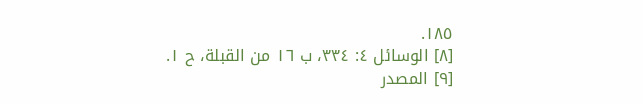١٨٥.
[٨] الوسائل ٤: ٣٣٤، ب ١٦ من القبلة، ح ١.
[٩] المصدر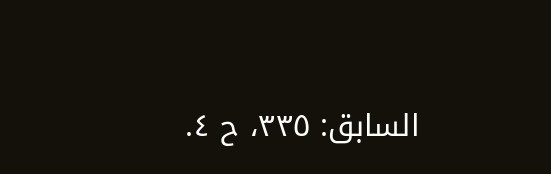السابق: ٣٣٥، ح ٤.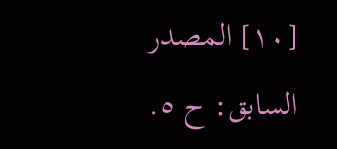[١٠] المصدر السابق: ح ٥.